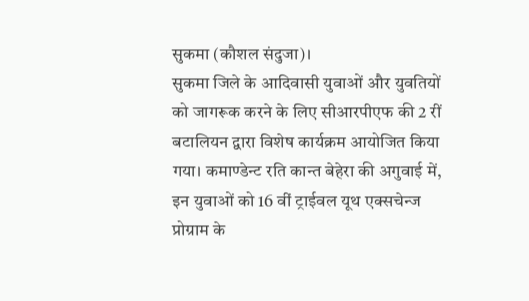सुकमा (कौशल संदुजा)।
सुकमा जिले के आदिवासी युवाओं और युवतियों को जागरूक करने के लिए सीआरपीएफ की 2 रीं बटालियन द्वारा विशेष कार्यक्रम आयोजित किया गया। कमाण्डेन्ट रति कान्त बेहेरा की अगुवाई में, इन युवाओं को 16 वीं ट्राईवल यूथ एक्सचेन्ज प्रोग्राम के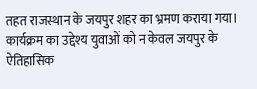तहत राजस्थान के जयपुर शहर का भ्रमण कराया गया। कार्यक्रम का उद्देश्य युवाओं को न केवल जयपुर के ऐतिहासिक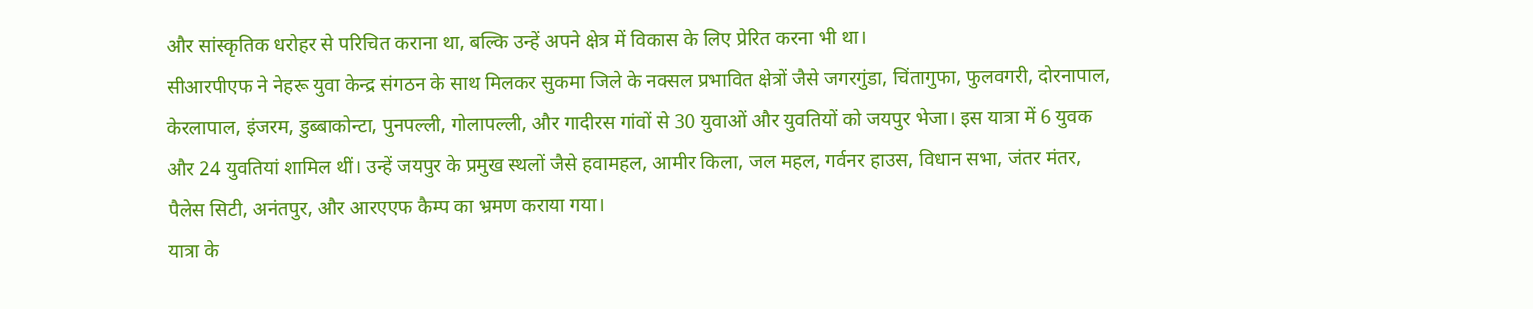और सांस्कृतिक धरोहर से परिचित कराना था, बल्कि उन्हें अपने क्षेत्र में विकास के लिए प्रेरित करना भी था।
सीआरपीएफ ने नेहरू युवा केन्द्र संगठन के साथ मिलकर सुकमा जिले के नक्सल प्रभावित क्षेत्रों जैसे जगरगुंडा, चिंतागुफा, फुलवगरी, दोरनापाल, केरलापाल, इंजरम, डुब्बाकोन्टा, पुनपल्ली, गोलापल्ली, और गादीरस गांवों से 30 युवाओं और युवतियों को जयपुर भेजा। इस यात्रा में 6 युवक और 24 युवतियां शामिल थीं। उन्हें जयपुर के प्रमुख स्थलों जैसे हवामहल, आमीर किला, जल महल, गर्वनर हाउस, विधान सभा, जंतर मंतर, पैलेस सिटी, अनंतपुर, और आरएएफ कैम्प का भ्रमण कराया गया।
यात्रा के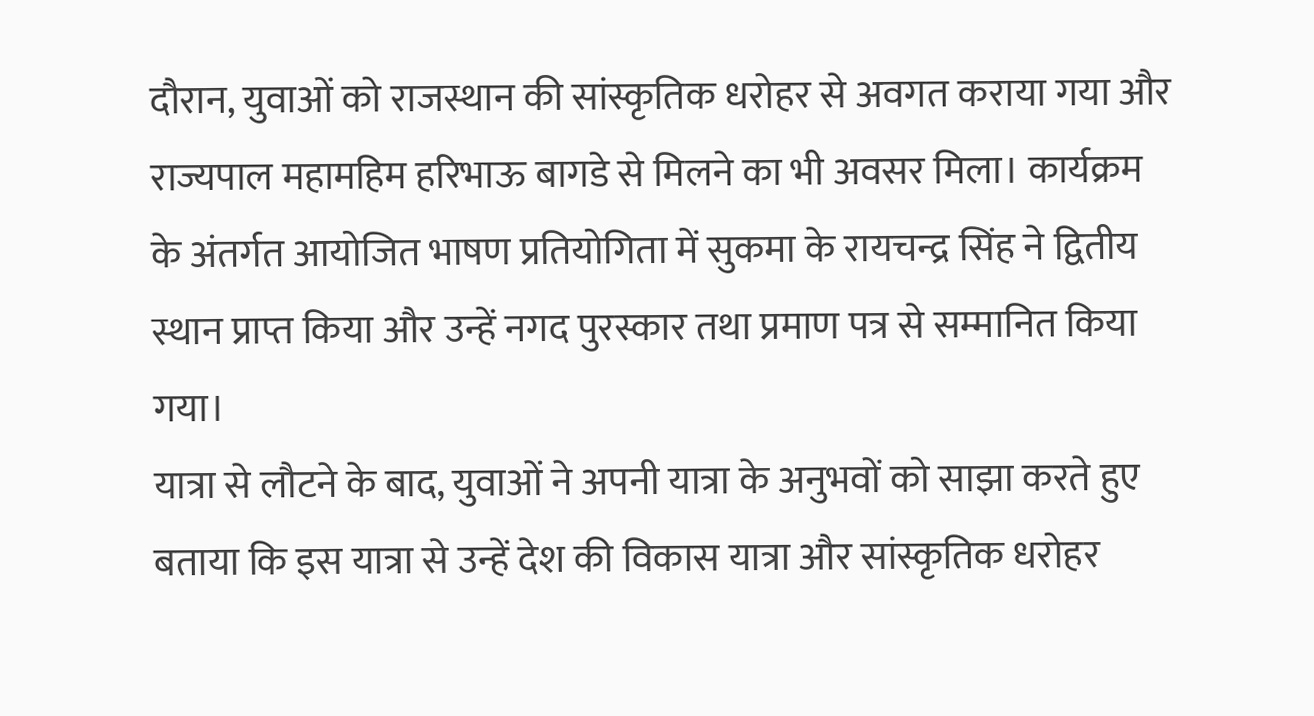दौरान, युवाओं को राजस्थान की सांस्कृतिक धरोहर से अवगत कराया गया और राज्यपाल महामहिम हरिभाऊ बागडे से मिलने का भी अवसर मिला। कार्यक्रम के अंतर्गत आयोजित भाषण प्रतियोगिता में सुकमा के रायचन्द्र सिंह ने द्वितीय स्थान प्राप्त किया और उन्हें नगद पुरस्कार तथा प्रमाण पत्र से सम्मानित किया गया।
यात्रा से लौटने के बाद, युवाओं ने अपनी यात्रा के अनुभवों को साझा करते हुए बताया कि इस यात्रा से उन्हें देश की विकास यात्रा और सांस्कृतिक धरोहर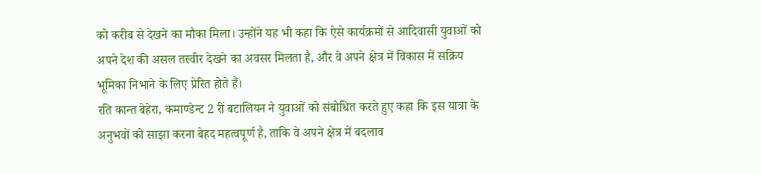को करीब से देखने का मौका मिला। उन्होंने यह भी कहा कि ऐसे कार्यक्रमों से आदिवासी युवाओं को अपने देश की असल तस्वीर देखने का अवसर मिलता है, और वे अपने क्षेत्र में विकास में सक्रिय भूमिका निभाने के लिए प्रेरित होते हैं।
रति कान्त बेहेरा, कमाण्डेन्ट 2 रीं बटालियन ने युवाओं को संबोधित करते हुए कहा कि इस यात्रा के अनुभवों को साझा करना बेहद महत्वपूर्ण है, ताकि वे अपने क्षेत्र में बदलाव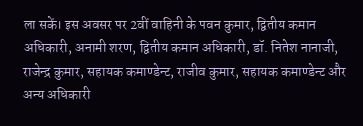ला सकें। इस अवसर पर 2वीं वाहिनी के पवन कुमार, द्वितीय कमान अधिकारी, अनामी शरण, द्वितीय कमान अधिकारी, डॉ. नितेश नानाजी, राजेन्द्र कुमार, सहायक कमाण्डेन्ट, राजीव कुमार, सहायक कमाण्डेन्ट और अन्य अधिकारी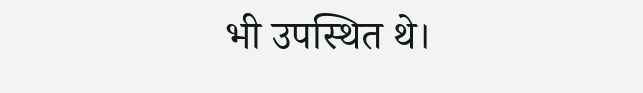भी उपस्थित थे।